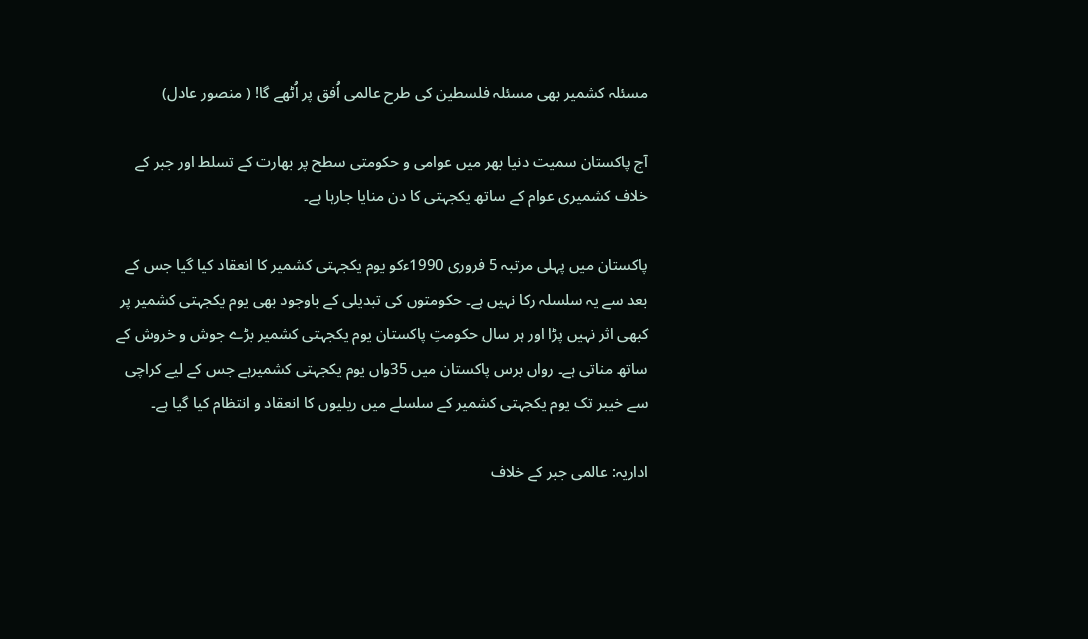مسئلہ کشمیر بھی مسئلہ فلسطین کی طرح عالمی اُفق پر اُٹھے گا! ( منصور عادل)

آج پاکستان سمیت دنیا بھر میں عوامی و حکومتی سطح پر بھارت کے تسلط اور جبر کے خلاف کشمیری عوام کے ساتھ یکجہتی کا دن منایا جارہا ہے۔

پاکستان میں پہلی مرتبہ 5 فروری 1990ءکو یوم یکجہتی کشمیر کا انعقاد کیا گیا جس کے بعد سے یہ سلسلہ رکا نہیں ہے۔ حکومتوں کی تبدیلی کے باوجود بھی یوم یکجہتی کشمیر پر کبھی اثر نہیں پڑا اور ہر سال حکومتِ پاکستان یوم یکجہتی کشمیر بڑے جوش و خروش کے ساتھ مناتی ہے۔ رواں برس پاکستان میں 35واں یوم یکجہتی کشمیرہے جس کے لیے کراچی سے خیبر تک یوم یکجہتی کشمیر کے سلسلے میں ریلیوں کا انعقاد و انتظام کیا گیا ہے۔

اداریہ: عالمی جبر کے خلاف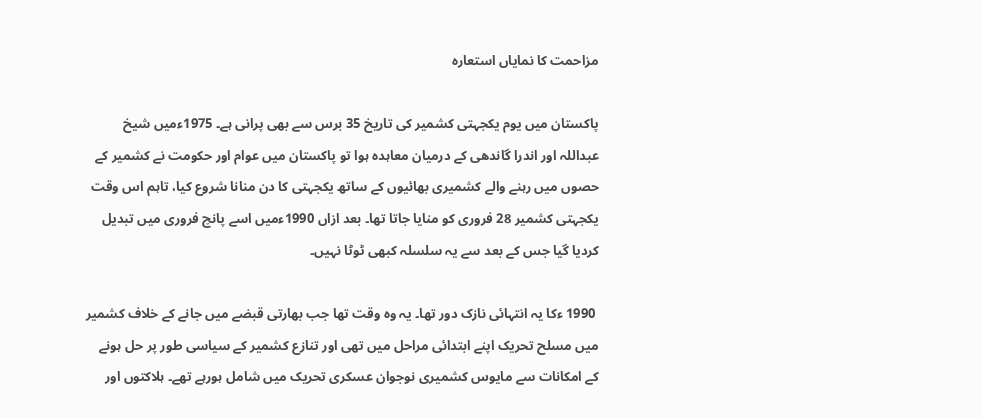مزاحمت کا نمایاں استعارہ

پاکستان میں یوم یکجہتی کشمیر کی تاریخ 35 برس سے بھی پرانی ہے۔ 1975ءمیں شیخ عبداللہ اور اندرا گاندھی کے درمیان معاہدہ ہوا تو پاکستان میں عوام اور حکومت نے کشمیر کے حصوں میں رہنے والے کشمیری بھائیوں کے ساتھ یکجہتی کا دن منانا شروع کیا، تاہم اس وقت یکجہتی کشمیر 28 فروری کو منایا جاتا تھا۔ بعد ازاں 1990ءمیں اسے پانچ فروری میں تبدیل کردیا گیا جس کے بعد سے یہ سلسلہ کبھی ٹوٹا نہیں۔

 1990 ءکا یہ انتہائی نازک دور تھا۔ یہ وہ وقت تھا جب بھارتی قبضے میں جانے کے خلاف کشمیر میں مسلح تحریک اپنے ابتدائی مراحل میں تھی اور تنازع کشمیر کے سیاسی طور پر حل ہونے کے امکانات سے مایوس کشمیری نوجوان عسکری تحریک میں شامل ہورہے تھے۔ ہلاکتوں اور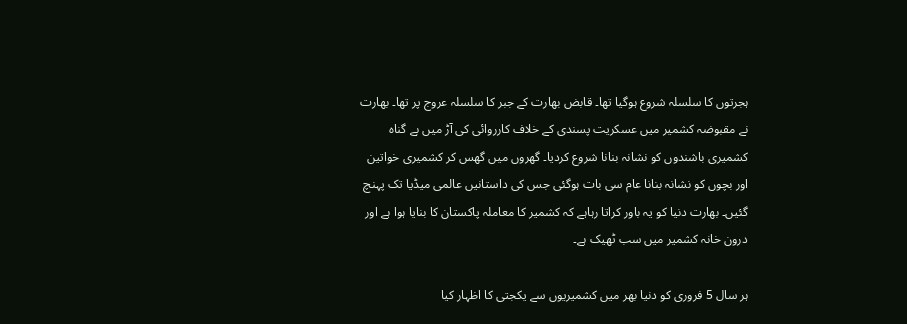ہجرتوں کا سلسلہ شروع ہوگیا تھا۔ قابض بھارت کے جبر کا سلسلہ عروج پر تھا۔ بھارت نے مقبوضہ کشمیر میں عسکریت پسندی کے خلاف کارروائی کی آڑ میں بے گناہ کشمیری باشندوں کو نشانہ بنانا شروع کردیا۔ گھروں میں گھس کر کشمیری خواتین اور بچوں کو نشانہ بنانا عام سی بات ہوگئی جس کی داستانیں عالمی میڈیا تک پہنچ گئیں۔ بھارت دنیا کو یہ باور کراتا رہاہے کہ کشمیر کا معاملہ پاکستان کا بنایا ہوا ہے اور درون خانہ کشمیر میں سب ٹھیک ہے۔

ہر سال 5 فروری کو دنیا بھر میں کشمیریوں سے یکجتی کا اظہار کیا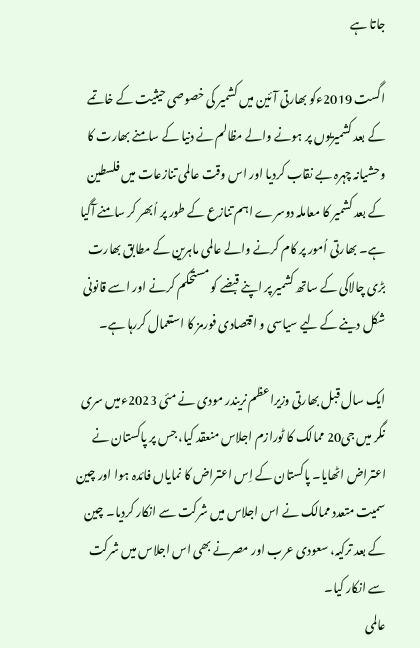جاتا ہے

اگست 2019ءکو بھارتی آئین میں کشمیر کی خصوصی حیثیت کے خاتمے کے بعد کشمیریوں پر ہونے والے مظالم نے دنیا کے سامنے بھارت کا وحشیانہ چہرہ بے نقاب کردیا اور اس وقت عالمی تنازعات میں فلسطین کے بعد کشمیر کا معاملہ دوسرے اہم تنازع کے طور پر اُبھر کر سامنے آگیا ہے۔ بھارتی اُمور پر کام کرنے والے عالمی ماہرین کے مطابق بھارت بڑی چالاکی کے ساتھ کشمیر پر اپنے قبضے کو مستحکم کرنے اور اسے قانونی شکل دینے کے لیے سیاسی و اقتصادی فورمز کا استعمال کررہا ہے۔

ایک سال قبل بھارتی وزیراعظم نریندر مودی نے مئی 2023ءمیں سری نگر میں جی20 ممالک کا ٹورازم اجلاس منعقد کیا، جس پر پاکستان نے اعتراض اٹھایا۔ پاکستان کے اِس اعتراض کا نمایاں فائدہ ہوا اور چین سمیت متعدد ممالک نے اس اجلاس میں شرکت سے انکار کردیا۔ چین کے بعد ترکیہ، سعودی عرب اور مصرنے بھی اس اجلاس میں شرکت سے انکار کیا۔
عالمی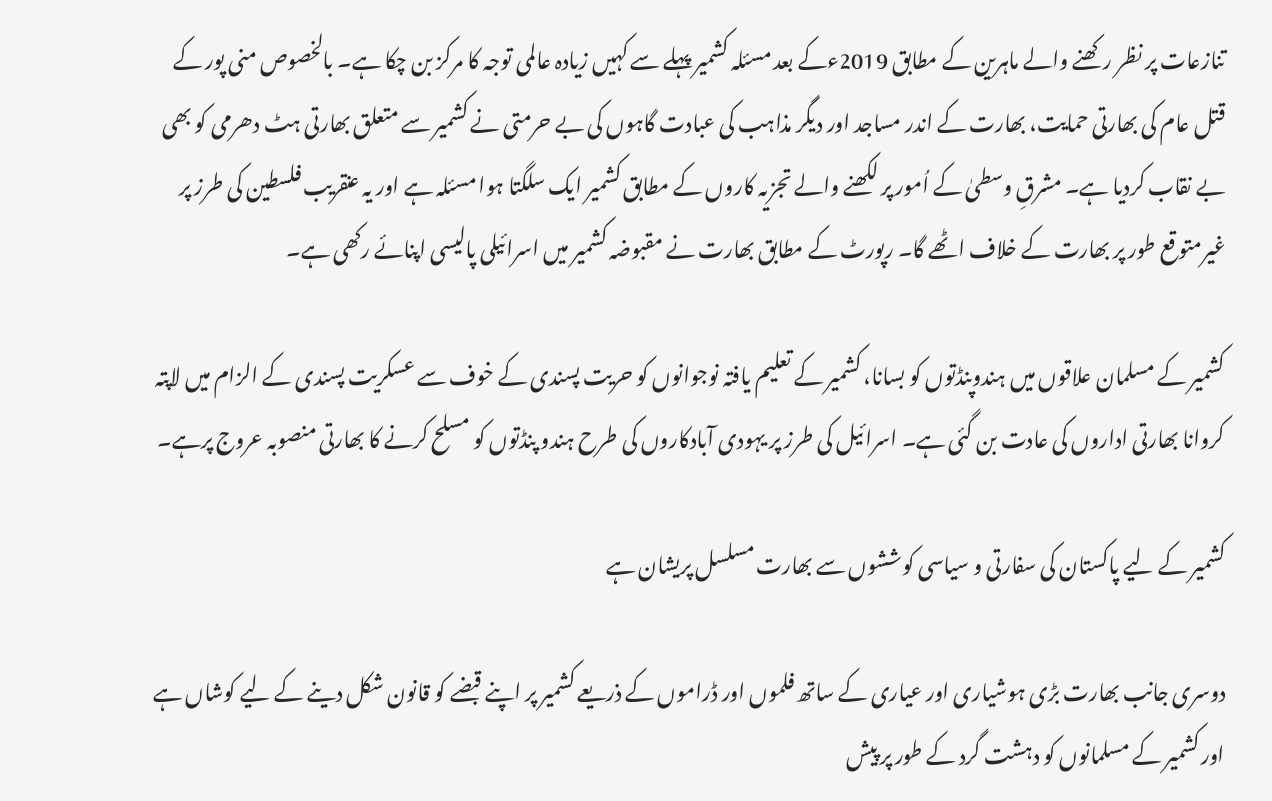تنازعات پر نظر رکھنے والے ماہرین کے مطابق 2019ءکے بعد مسئلہ کشمیر پہلے سے کہیں زیادہ عالمی توجہ کا مرکز بن چکا ہے۔ بالخصوص منی پور کے قتل عام کی بھارتی حمایت، بھارت کے اندر مساجد اور دیگر مذاہب کی عبادت گاہوں کی بے حرمتی نے کشمیر سے متعلق بھارتی ہٹ دھرمی کو بھی بے نقاب کردیا ہے۔ مشرقِ وسطیٰ کے اُمور پر لکھنے والے تجزیہ کاروں کے مطابق کشمیر ایک سلگتا ہوا مسئلہ ہے اور یہ عنقریب فلسطین کی طرز پر غیرمتوقع طور پر بھارت کے خلاف اٹھے گا۔ رپورٹ کے مطابق بھارت نے مقبوضہ کشمیر میں اسرائیلی پالیسی اپنائے رکھی ہے۔

کشمیر کے مسلمان علاقوں میں ہندوپنڈتوں کو بسانا، کشمیر کے تعلیم یافتہ نوجوانوں کو حریت پسندی کے خوف سے عسکریت پسندی کے الزام میں لاپتہ کروانا بھارتی اداروں کی عادت بن گئی ہے۔ اسرائیل کی طرز پر یہودی آبادکاروں کی طرح ہندو پنڈتوں کو مسلح کرنے کا بھارتی منصوبہ عروج پرہے۔

کشمیر کے لیے پاکستان کی سفارتی و سیاسی کوششوں سے بھارت مسلسل پریشان ہے

دوسری جانب بھارت بڑی ہوشیاری اور عیاری کے ساتھ فلموں اور ڈراموں کے ذریعے کشمیر پر اپنے قبضے کو قانون شکل دینے کے لیے کوشاں ہے اور کشمیر کے مسلمانوں کو دہشت گرد کے طور پر پیش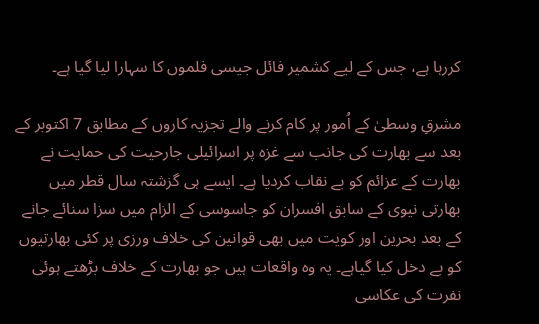کررہا ہے، جس کے لیے کشمیر فائل جیسی فلموں کا سہارا لیا گیا ہے۔

مشرقِ وسطیٰ کے اُمور پر کام کرنے والے تجزیہ کاروں کے مطابق 7 اکتوبر کے بعد سے بھارت کی جانب سے غزہ پر اسرائیلی جارحیت کی حمایت نے بھارت کے عزائم کو بے نقاب کردیا ہے۔ ایسے ہی گزشتہ سال قطر میں بھارتی نیوی کے سابق افسران کو جاسوسی کے الزام میں سزا سنائے جانے کے بعد بحرین اور کویت میں بھی قوانین کی خلاف ورزی پر کئی بھارتیوں کو بے دخل کیا گیاہے۔ یہ وہ واقعات ہیں جو بھارت کے خلاف بڑھتے ہوئی نفرت کی عکاسی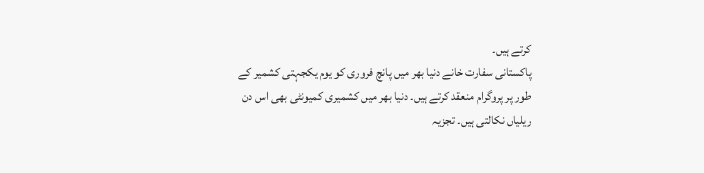کرتے ہیں۔
پاکستانی سفارت خانے دنیا بھر میں پانچ فروری کو یوم یکجہتی کشمیر کے طور پر پروگرام منعقد کرتے ہیں۔ دنیا بھر میں کشمیری کمیونٹی بھی اس دن ریلیاں نکالتی ہیں۔ تجزیہ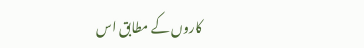کاروں کے مطابق اس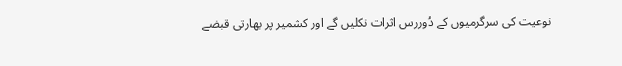نوعیت کی سرگرمیوں کے دُوررس اثرات نکلیں گے اور کشمیر پر بھارتی قبضے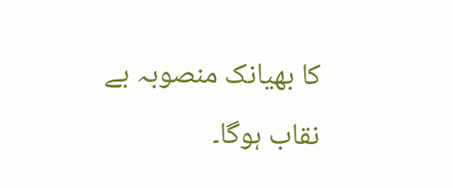کا بھیانک منصوبہ بے نقاب ہوگا۔